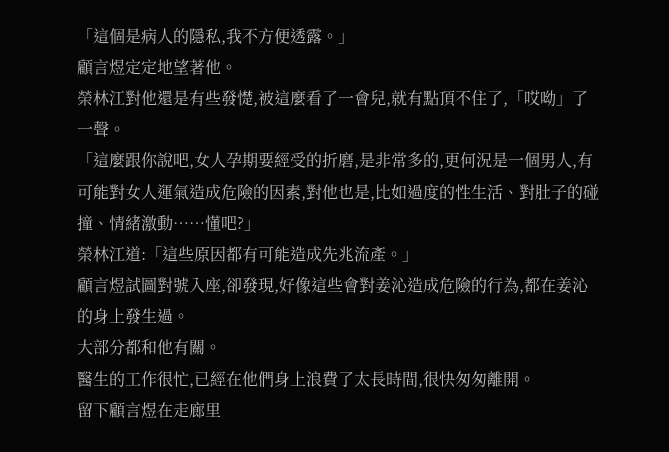「這個是病人的隱私,我不方便透露。」
顧言煜定定地望著他。
榮林江對他還是有些發憷,被這麼看了一會兒,就有點頂不住了,「哎呦」了一聲。
「這麼跟你說吧,女人孕期要經受的折磨,是非常多的,更何況是一個男人,有可能對女人運氣造成危險的因素,對他也是,比如過度的性生活、對肚子的碰撞、情緒激動……懂吧?」
榮林江道:「這些原因都有可能造成先兆流產。」
顧言煜試圖對號入座,卻發現,好像這些會對姜沁造成危險的行為,都在姜沁的身上發生過。
大部分都和他有關。
醫生的工作很忙,已經在他們身上浪費了太長時間,很快匆匆離開。
留下顧言煜在走廊里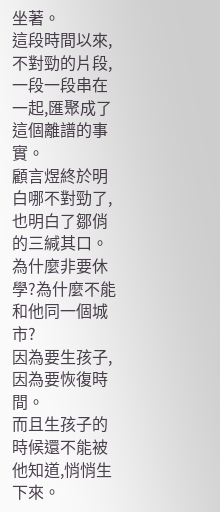坐著。
這段時間以來,不對勁的片段,一段一段串在一起,匯聚成了這個離譜的事實。
顧言煜終於明白哪不對勁了,也明白了鄒俏的三緘其口。
為什麼非要休學?為什麼不能和他同一個城市?
因為要生孩子,因為要恢復時間。
而且生孩子的時候還不能被他知道,悄悄生下來。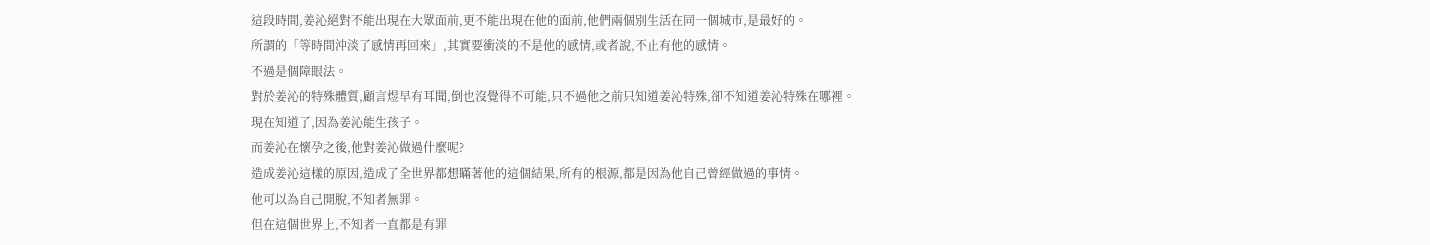這段時間,姜沁絕對不能出現在大眾面前,更不能出現在他的面前,他們兩個別生活在同一個城市,是最好的。
所謂的「等時間沖淡了感情再回來」,其實要衝淡的不是他的感情,或者說,不止有他的感情。
不過是個障眼法。
對於姜沁的特殊體質,顧言煜早有耳聞,倒也沒覺得不可能,只不過他之前只知道姜沁特殊,卻不知道姜沁特殊在哪裡。
現在知道了,因為姜沁能生孩子。
而姜沁在懷孕之後,他對姜沁做過什麼呢?
造成姜沁這樣的原因,造成了全世界都想瞞著他的這個結果,所有的根源,都是因為他自己曾經做過的事情。
他可以為自己開脫,不知者無罪。
但在這個世界上,不知者一直都是有罪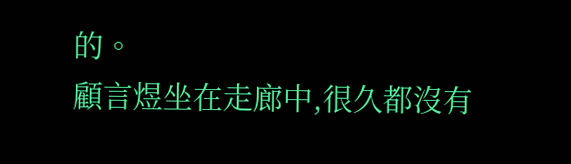的。
顧言煜坐在走廊中,很久都沒有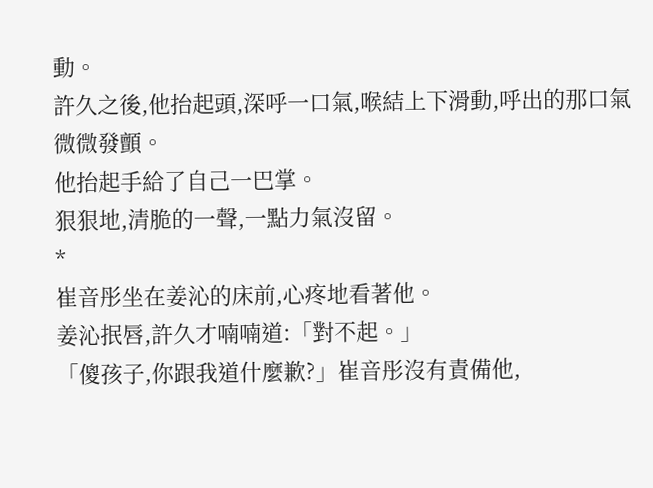動。
許久之後,他抬起頭,深呼一口氣,喉結上下滑動,呼出的那口氣微微發顫。
他抬起手給了自己一巴掌。
狠狠地,清脆的一聲,一點力氣沒留。
*
崔音彤坐在姜沁的床前,心疼地看著他。
姜沁抿唇,許久才喃喃道:「對不起。」
「傻孩子,你跟我道什麼歉?」崔音彤沒有責備他,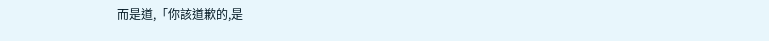而是道,「你該道歉的,是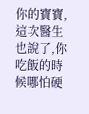你的寶寶,這次醫生也說了,你吃飯的時候哪怕硬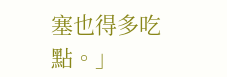塞也得多吃點。」